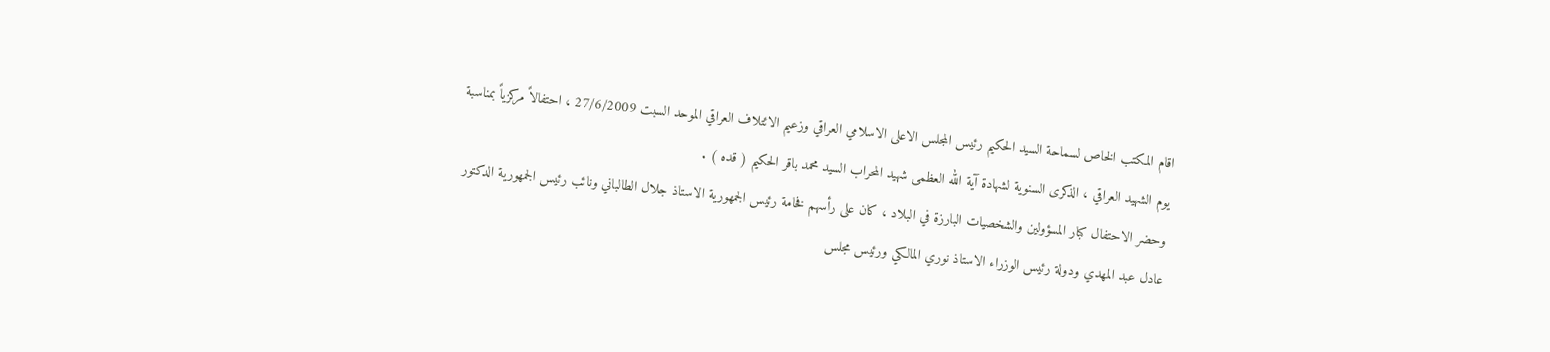اقام المكتب الخاص لسماحة السيد الحكيم رئيس المجلس الاعلى الاسلامي العراقي وزعيم الائتلاف العراقي الموحد السبت 27/6/2009 ، احتفالاً مركزياً بمناسبة يوم الشهيد العراقي ، الذكرى السنوية لشهادة آية الله العظمى شهيد المحراب السيد محمد باقر الحكيم ( قده ) .
وحضر الاحتفال كبار المسؤولين والشخصيات البارزة في البلاد ، كان على رأسهم فخامة رئيس الجمهورية الاستاذ جلال الطالباني ونائب رئيس الجمهورية الدكتور عادل عبد المهدي ودولة رئيس الوزراء الاستاذ نوري المالكي ورئيس مجلس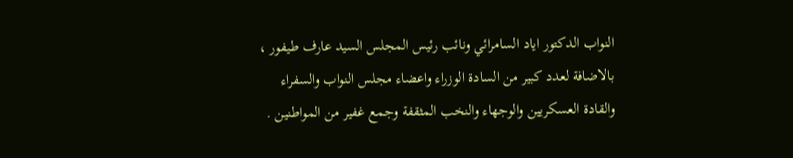النواب الدكتور اياد السامرائي ونائب رئيس المجلس السيد عارف طيفور ، بالاضافة لعدد كبير من السادة الوزراء واعضاء مجلس النواب والسفراء والقادة العسكريين والوجهاء والنخب المثقفة وجمع غفير من المواطنين .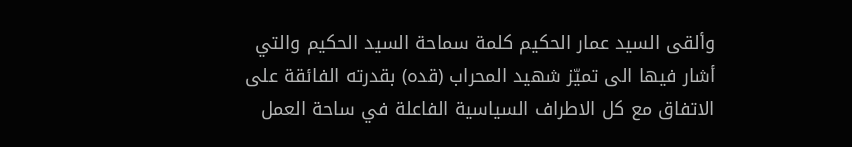وألقى السيد عمار الحكيم كلمة سماحة السيد الحكيم والتي أشار فيها الى تميّز شهيد المحراب (قده) بقدرته الفائقة على الاتفاق مع كل الاطراف السياسية الفاعلة في ساحة العمل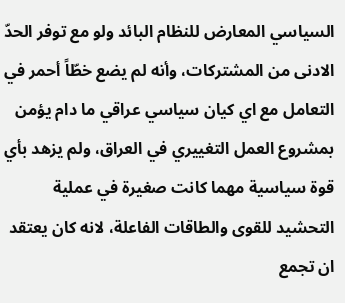السياسي المعارض للنظام البائد ولو مع توفر الحدّ الادنى من المشتركات، وأنه لم يضع خطّاً أحمر في التعامل مع اي كيان سياسي عراقي ما دام يؤمن بمشروع العمل التغييري في العراق، ولم يزهد بأي قوة سياسية مهما كانت صغيرة في عملية التحشيد للقوى والطاقات الفاعلة، لانه كان يعتقد ان تجمع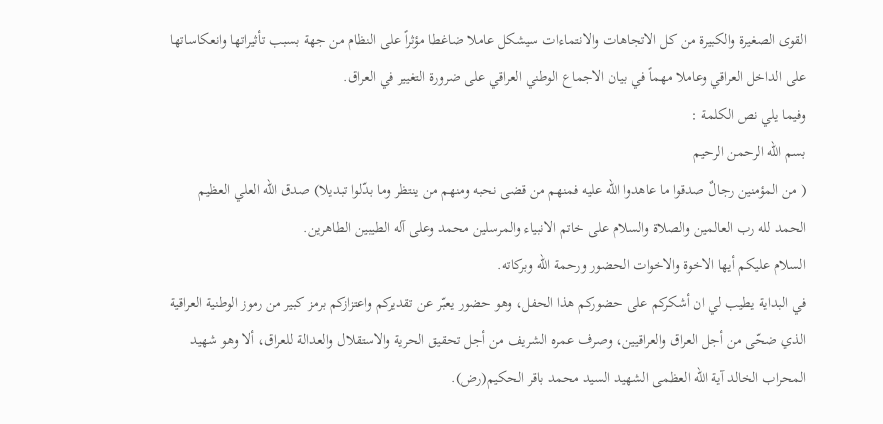القوى الصغيرة والكبيرة من كل الاتجاهات والانتماءات سيشكل عاملا ضاغطا مؤثراً على النظام من جهة بسبب تأثيراتها وانعكاساتها على الداخل العراقي وعاملا مهماً في بيان الاجماع الوطني العراقي على ضرورة التغيير في العراق.
وفيما يلي نص الكلمة :
بسم الله الرحمن الرحيم
( من المؤمنين رجالٌ صدقوا ما عاهدوا الله عليه فمنهم من قضى نحبه ومنهم من ينتظر وما بدّلوا تبديلا) صدق الله العلي العظيم
الحمد لله رب العالمين والصلاة والسلام على خاتم الانبياء والمرسلين محمد وعلى آله الطيبين الطاهرين.
السلام عليكم أيها الاخوة والاخوات الحضور ورحمة الله وبركاته.
في البداية يطيب لي ان أشكركم على حضوركم هذا الحفل، وهو حضور يعبّر عن تقديركم واعتزازكم برمز كبير من رموز الوطنية العراقية الذي ضحّى من أجل العراق والعراقيين، وصرف عمره الشريف من أجل تحقيق الحرية والاستقلال والعدالة للعراق، ألا وهو شهيد المحراب الخالد آية الله العظمى الشهيد السيد محمد باقر الحكيم(رض).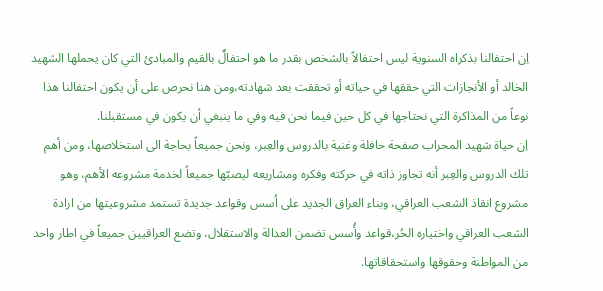اِن احتفالنا بذكراه السنوية ليس احتفالاً بالشخص بقدر ما هو احتفالٌ بالقيم والمبادئ التي كان يحملها الشهيد الخالد أو الأنجازات التي حققها في حياته أو تحققت بعد شهادته،ومن هنا نحرص على أن يكون احتفالنا هذا نوعاً من المذاكرة التي نحتاجها في كل حين فيما نحن فيه وفي ما ينبغي أن يكون في مستقبلنا.
اِن حياة شهيد المحراب صفحة حافلة وغنية بالدروس والعِبر، ونحن جميعاً بحاجة الى استخلاصها، ومن أهم تلك الدروس والعِبر أنه تجاوز ذاته في حركته وفكره ومشاريعه ليصبّها جميعاً لخدمة مشروعه الأهم، وهو مشروع انقاذ الشعب العراقي، وبناء العراق الجديد على اُسس وقواعد جديدة تستمد مشروعيتها من ارادة الشعب العراقي واختياره الحُر،قواعد وأُسس تضمن العدالة والاستقلال، وتضع العراقيين جميعاً في اطار واحد من المواطنة وحقوقها واستحقاقاتها.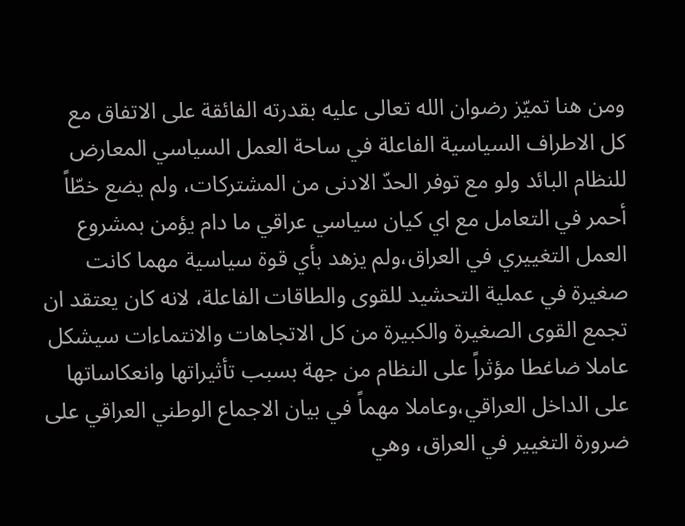ومن هنا تميّز رضوان الله تعالى عليه بقدرته الفائقة على الاتفاق مع كل الاطراف السياسية الفاعلة في ساحة العمل السياسي المعارض للنظام البائد ولو مع توفر الحدّ الادنى من المشتركات، ولم يضع خطّاً أحمر في التعامل مع اي كيان سياسي عراقي ما دام يؤمن بمشروع العمل التغييري في العراق،ولم يزهد بأي قوة سياسية مهما كانت صغيرة في عملية التحشيد للقوى والطاقات الفاعلة، لانه كان يعتقد ان تجمع القوى الصغيرة والكبيرة من كل الاتجاهات والانتماءات سيشكل عاملا ضاغطا مؤثراً على النظام من جهة بسبب تأثيراتها وانعكاساتها على الداخل العراقي،وعاملا مهماً في بيان الاجماع الوطني العراقي على ضرورة التغيير في العراق، وهي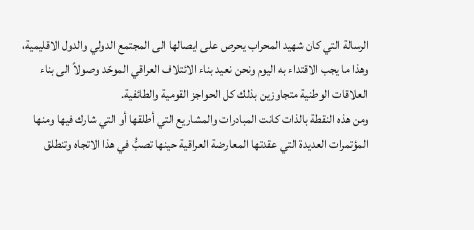الرسالة التي كان شهيد المحراب يحرص على ايصالها الى المجتمع الدولي والدول الاقليمية، وهذا ما يجب الاقتداء به اليوم ونحن نعيد بناء الائتلاف العراقي الموحّد وصولاً الى بناء العلاقات الوطنية متجاوزين بذلك كل الحواجز القومية والطائفية.
ومن هذه النقطة بالذات كانت المبادرات والمشاريع التي أطلقها أو التي شارك فيها ومنها المؤتمرات العديدة التي عقدتها المعارضة العراقية حينها تصبُّ في هذا الاتجاه وتنطلق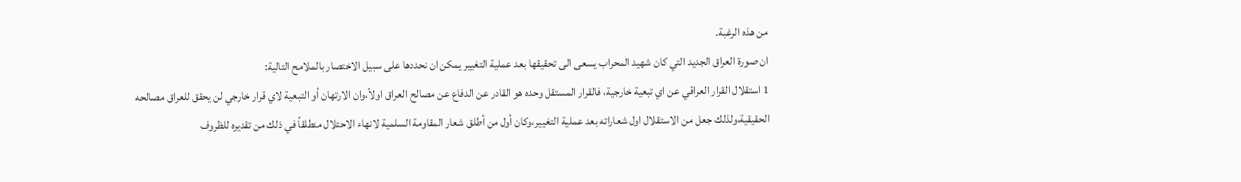من هذه الرغبة.
ان صورة العراق الجديد التي كان شهيد المحراب يسعى الى تحقيقها بعد عملية التغيير يمكن ان نحددها على سبيل الاختصار بالملامح التالية:
1 استقلال القرار العراقي عن اي تبعية خارجية، فالقرار المستقل وحده هو القادر عن الدفاع عن مصالح العراق اولاً،وان الارتهان أو التبعية لاي قرار خارجي لن يحقق للعراق مصالحه الحقيقية،ولذلك جعل من الاستقلال اول شعاراته بعد عملية التغيير،وكان أول من أطلق شعار المقاومة السلمية لانهاء الاحتلال منطلقاً في ذلك من تقديره للظروف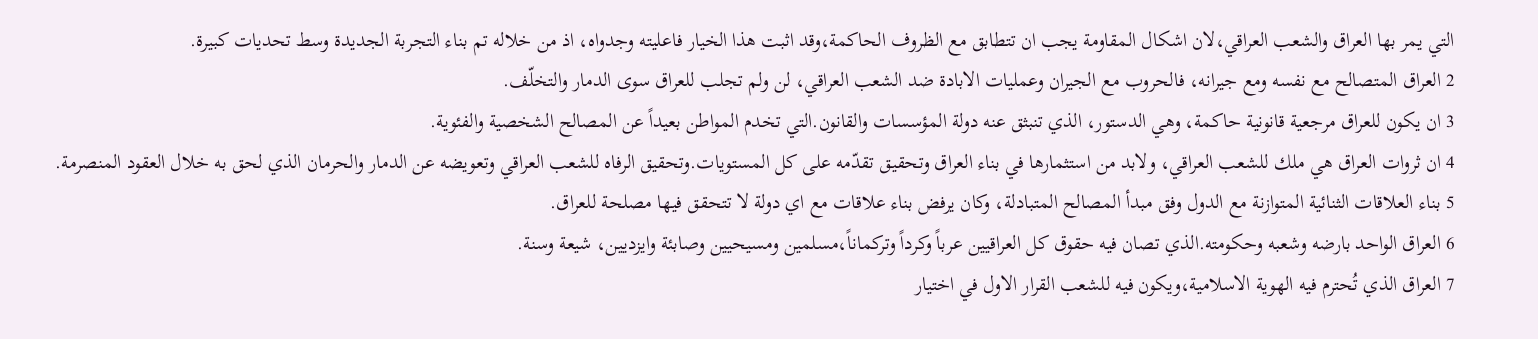التي يمر بها العراق والشعب العراقي،لان اشكال المقاومة يجب ان تتطابق مع الظروف الحاكمة،وقد اثبت هذا الخيار فاعليته وجدواه، اذ من خلاله تم بناء التجربة الجديدة وسط تحديات كبيرة.
2 العراق المتصالح مع نفسه ومع جيرانه، فالحروب مع الجيران وعمليات الابادة ضد الشعب العراقي، لن ولم تجلب للعراق سوى الدمار والتخلّف.
3 ان يكون للعراق مرجعية قانونية حاكمة، وهي الدستور، الذي تنبثق عنه دولة المؤسسات والقانون.التي تخدم المواطن بعيداً عن المصالح الشخصية والفئوية.
4 ان ثروات العراق هي ملك للشعب العراقي، ولابد من استثمارها في بناء العراق وتحقيق تقدّمه على كل المستويات.وتحقيق الرفاه للشعب العراقي وتعويضه عن الدمار والحرمان الذي لحق به خلال العقود المنصرمة.
5 بناء العلاقات الثنائية المتوازنة مع الدول وفق مبدأ المصالح المتبادلة، وكان يرفض بناء علاقات مع اي دولة لا تتحقق فيها مصلحة للعراق.
6 العراق الواحد بارضه وشعبه وحكومته.الذي تصان فيه حقوق كل العراقيين عرباً وكرداً وتركماناً،مسلمين ومسيحيين وصابئة وايزديين، شيعة وسنة.
7 العراق الذي تُحترم فيه الهوية الاسلامية،ويكون فيه للشعب القرار الاول في اختيار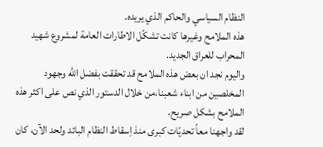النظام السياسي والحاكم الذي يريده.
هذه الملامح وغيرها كانت تشكّل الاطارات العامة لمشروع شهيد المحراب للعراق الجديد.
واليوم نجد ان بعض هذه الملامح قد تحققت بفضل الله وجهود المخلصين من ابناء شعبنا،من خلال الدستور الذي نص على اكثر هذه الملامح بشكل صريح.
لقد واجهنا معاً تحديّات كبرى منذ اِسقاط النظام البائد ولحد الآن، كان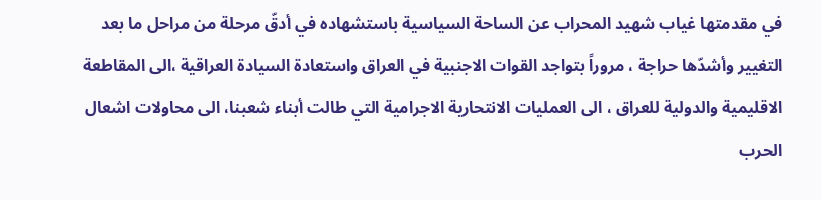في مقدمتها غياب شهيد المحراب عن الساحة السياسية باستشهاده في أدقّ مرحلة من مراحل ما بعد التغيير وأشدّها حراجة ، مروراً بتواجد القوات الاجنبية في العراق واستعادة السيادة العراقية ،الى المقاطعة الاقليمية والدولية للعراق ، الى العمليات الانتحارية الاجرامية التي طالت أبناء شعبنا، الى محاولات اشعال الحرب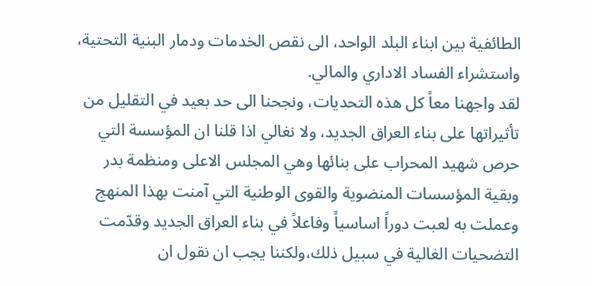الطائفية بين ابناء البلد الواحد، الى نقص الخدمات ودمار البنية التحتية، واستشراء الفساد الاداري والمالي.
لقد واجهنا معاً كل هذه التحديات، ونجحنا الى حد بعيد في التقليل من تأثيراتها على بناء العراق الجديد، ولا نغالي اذا قلنا ان المؤسسة التي حرص شهيد المحراب على بنائها وهي المجلس الاعلى ومنظمة بدر وبقية المؤسسات المنضوية والقوى الوطنية التي آمنت بهذا المنهج وعملت به لعبت دوراً اساسياً وفاعلاً في بناء العراق الجديد وقدّمت التضحيات الغالية في سبيل ذلك،ولكننا يجب ان نقول ان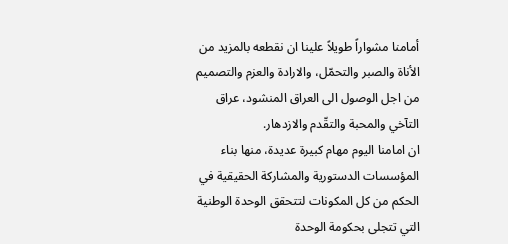أمامنا مشواراً طويلاً علينا ان نقطعه بالمزيد من الأناة والصبر والتحمّل، والارادة والعزم والتصميم من اجل الوصول الى العراق المنشود، عراق التآخي والمحبة والتقّدم والازدهار.
ان امامنا اليوم مهام كبيرة عديدة، منها بناء المؤسسات الدستورية والمشاركة الحقيقية في الحكم من كل المكونات لتتحقق الوحدة الوطنية التي تتجلى بحكومة الوحدة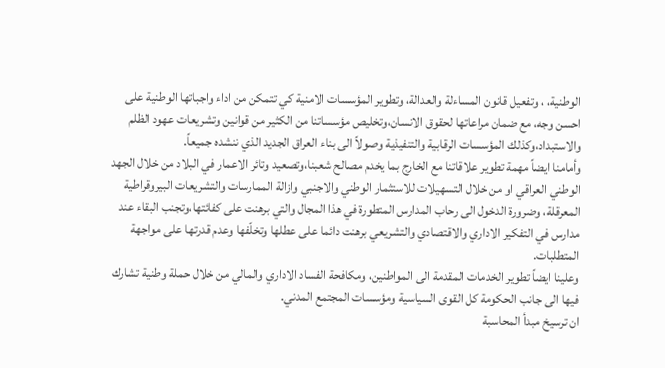الوطنية، ، وتفعيل قانون المساءلة والعدالة، وتطوير المؤسسات الامنية كي تتمكن من اداء واجباتها الوطنية على احسن وجه، مع ضمان مراعاتها لحقوق الانسان،وتخليص مؤسساتنا من الكثير من قوانين وتشريعات عهود الظلم والاستبداد،وكذلك المؤسسات الرقابية والتنفيذية وصولاً الى بناء العراق الجديد الذي ننشده جميعاً.
وأمامنا ايضاً مهمة تطوير علاقاتنا مع الخارج بما يخدم مصالح شعبنا،وتصعيد وتائر الاعمار في البلاد من خلال الجهد الوطني العراقي او من خلال التسهيلات للاستثمار الوطني والاجنبي وازالة الممارسات والتشريعات البيروقراطية المعرقلة، وضرورة الدخول الى رحاب المدارس المتطورة في هذا المجال والتي برهنت على كفائتها،وتجنب البقاء عند مدارس في التفكير الاداري والاقتصادي والتشريعي برهنت دائما على عطلها وتخلّفها وعدم قدرتها على مواجهة المتطلبات.
وعلينا ايضاً تطوير الخدمات المقدمة الى المواطنين، ومكافحة الفساد الاداري والمالي من خلال حملة وطنية تشارك فيها الى جانب الحكومة كل القوى السياسية ومؤسسات المجتمع المدني.
ان ترسيخ مبدأ المحاسبة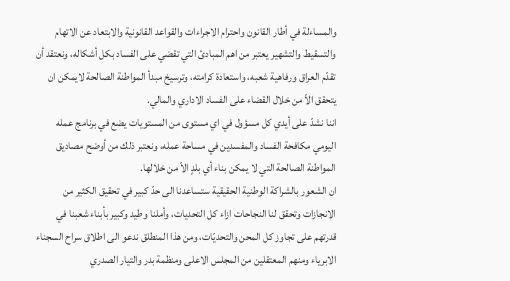والمساءلة في أطار القانون واحترام الاجراءات والقواعد القانونية والابتعاد عن الاتهام والتسقيط والتشهير يعتبر من اهم المبادئ التي تقضي على الفساد بكل أشكاله، ونعتقد أن تقدّم العراق ورفاهية شعبه، واستعادة كرامته، وترسيخ مبدأ المواطنة الصالحة لايمكن ان يتحقق الاّ من خلال القضاء على الفساد الاداري والمالي.
اننا نشدّ على أيدي كل مسؤول في اي مستوى من المستويات يضع في برنامج عمله اليومي مكافحة الفساد والمفسدين في مساحة عمله، ونعتبر ذلك من أوضح مصاديق المواطنة الصالحة التي لا يمكن بناء أي بلدٍ الاّ من خلالها.
ان الشعور بالشراكة الوطنية الحقيقية ستساعدنا الى حدّ كبير في تحقيق الكثير من الانجازات وتحقق لنا النجاحات ازاء كل التحديات، وأملنا وطيد وكبير بأبناء شعبنا في قدرتهم على تجاوز كل المحن والتحديّات، ومن هذا المنطلق ندعو الى اطلاق سراح السجناء الابرياء ومنهم المعتقلين من المجلس الاعلى ومنظمة بدر والتيار الصدري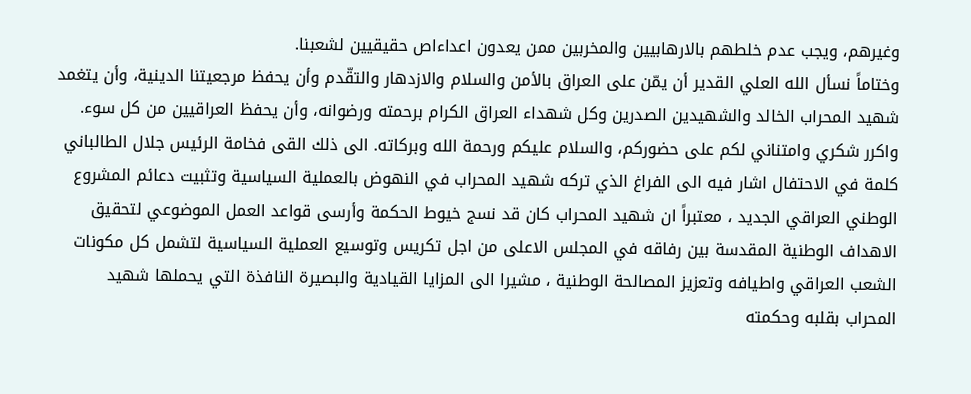وغيرهم، ويجب عدم خلطهم بالارهابيين والمخربين ممن يعدون اعداءاص حقيقيين لشعبنا.
وختاماً نسأل الله العلي القدير أن يمّن على العراق بالأمن والسلام والازدهار والتقّدم وأن يحفظ مرجعيتنا الدينية، وأن يتغمد شهيد المحراب الخالد والشهيدين الصدرين وكل شهداء العراق الكرام برحمته ورضوانه، وأن يحفظ العراقيين من كل سوء.
واكرر شكري وامتناني لكم على حضوركم، والسلام عليكم ورحمة الله وبركاته. الى ذلك القى فخامة الرئيس جلال الطالباني كلمة في الاحتفال اشار فيه الى الفراغ الذي تركه شهيد المحراب في النهوض بالعملية السياسية وتثبيت دعائم المشروع الوطني العراقي الجديد ، معتبراً ان شهيد المحراب كان قد نسج خيوط الحكمة وأرسى قواعد العمل الموضوعي لتحقيق الاهداف الوطنية المقدسة بين رفاقه في المجلس الاعلى من اجل تكريس وتوسيع العملية السياسية لتشمل كل مكونات الشعب العراقي واطيافه وتعزيز المصالحة الوطنية ، مشيرا الى المزايا القيادية والبصيرة النافذة التي يحملها شهيد المحراب بقلبه وحكمته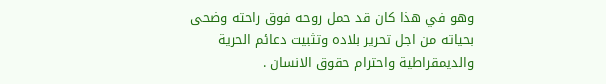وهو في هذا كان قد حمل روحه فوق راحته وضحى بحياته من اجل تحرير بلاده وتثبيت دعائم الحرية والديمقراطية واحترام حقوق الانسان .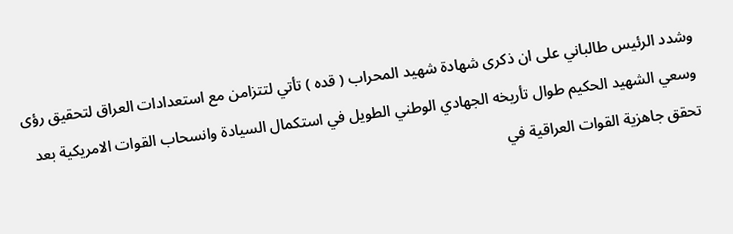وشدد الرئيس طالباني على ان ذكرى شهادة شهيد المحراب ( قده ) تأتي لتتزامن مع استعدادات العراق لتحقيق رؤى وسعي الشهيد الحكيم طوال تأريخه الجهادي الوطني الطويل في استكمال السيادة وانسحاب القوات الامريكية بعد تحقق جاهزية القوات العراقية في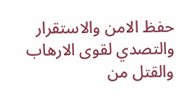حفظ الامن والاستقرار والتصدي لقوى الارهاب والقتل من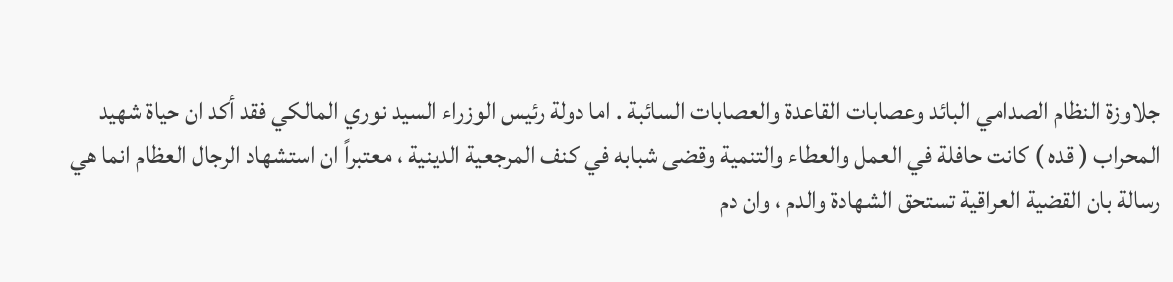جلاوزة النظام الصدامي البائد وعصابات القاعدة والعصابات السائبة . اما دولة رئيس الوزراء السيد نوري المالكي فقد أكد ان حياة شهيد المحراب ( قده ) كانت حافلة في العمل والعطاء والتنمية وقضى شبابه في كنف المرجعية الدينية ، معتبراً ان استشهاد الرجال العظام انما هي رسالة بان القضية العراقية تستحق الشهادة والدم ، وان دم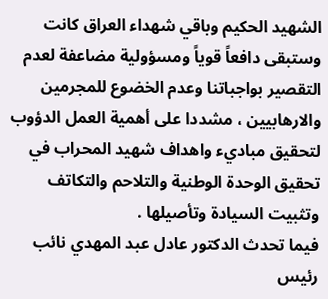الشهيد الحكيم وباقي شهداء العراق كانت وستبقى دافعاً قوياً ومسؤولية مضاعفة لعدم التقصير بواجباتنا وعدم الخضوع للمجرمين والارهابيين ، مشددا على أهمية العمل الدؤوب لتحقيق مباديء واهداف شهيد المحراب في تحقيق الوحدة الوطنية والتلاحم والتكاتف وتثبيت السيادة وتأصيلها .
فيما تحدث الدكتور عادل عبد المهدي نائب رئيس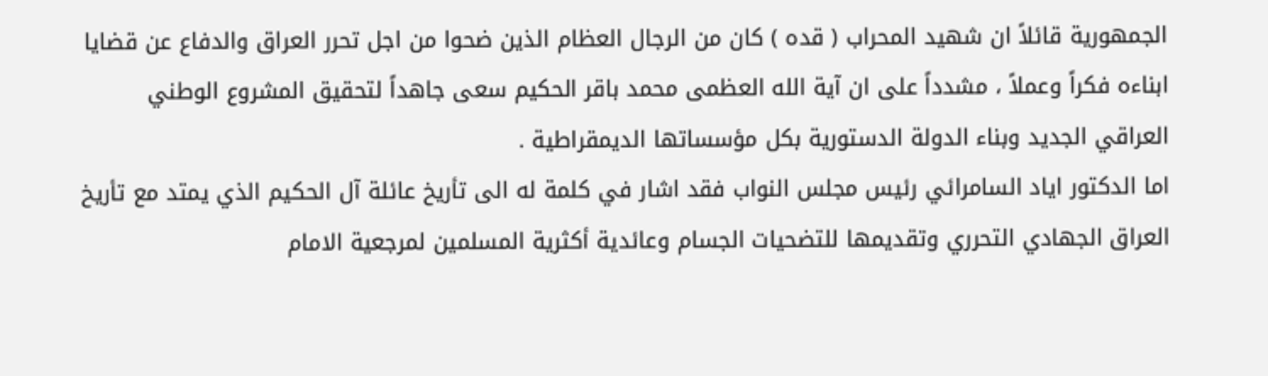الجمهورية قائلاً ان شهيد المحراب ( قده ) كان من الرجال العظام الذين ضحوا من اجل تحرر العراق والدفاع عن قضايا ابناءه فكراً وعملاً ، مشدداً على ان آية الله العظمى محمد باقر الحكيم سعى جاهداً لتحقيق المشروع الوطني العراقي الجديد وبناء الدولة الدستورية بكل مؤسساتها الديمقراطية .
اما الدكتور اياد السامرائي رئيس مجلس النواب فقد اشار في كلمة له الى تأريخ عائلة آل الحكيم الذي يمتد مع تأريخ العراق الجهادي التحرري وتقديمها للتضحيات الجسام وعائدية أكثرية المسلمين لمرجعية الامام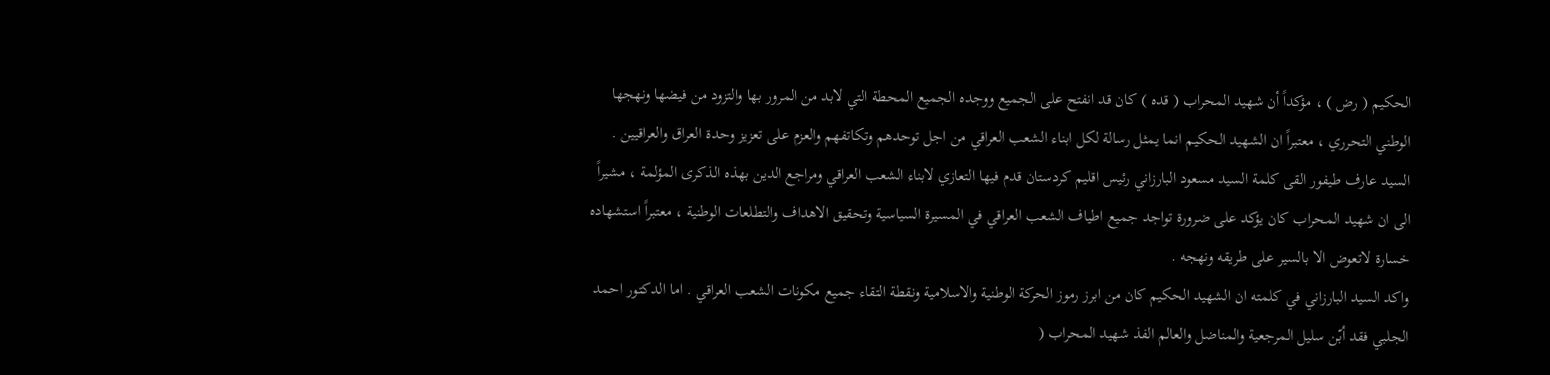الحكيم ( رض ) ، مؤكداً أن شهيد المحراب ( قده ) كان قد انفتح على الجميع ووجده الجميع المحطة التي لابد من المرور بها والتزود من فيضها ونهجها الوطني التحرري ، معتبراً ان الشهيد الحكيم انما يمثل رسالة لكل ابناء الشعب العراقي من اجل توحدهم وتكاتفهم والعزم على تعزيز وحدة العراق والعراقيين .
السيد عارف طيفور القى كلمة السيد مسعود البارزاني رئيس اقليم كردستان قدم فيها التعازي لابناء الشعب العراقي ومراجع الدين بهذه الذكرى المؤلمة ، مشيراً الى ان شهيد المحراب كان يؤكد على ضرورة تواجد جميع اطياف الشعب العراقي في المسيرة السياسية وتحقيق الاهداف والتطلعات الوطنية ، معتبراً استشهاده خسارة لاتعوض الا بالسير على طريقه ونهجه .
واكد السيد البارزاني في كلمته ان الشهيد الحكيم كان من ابرز رموز الحركة الوطنية والاسلامية ونقطة التقاء جميع مكونات الشعب العراقي . اما الدكتور احمد الجلبي فقد أبّن سليل المرجعية والمناضل والعالم الفذ شهيد المحراب (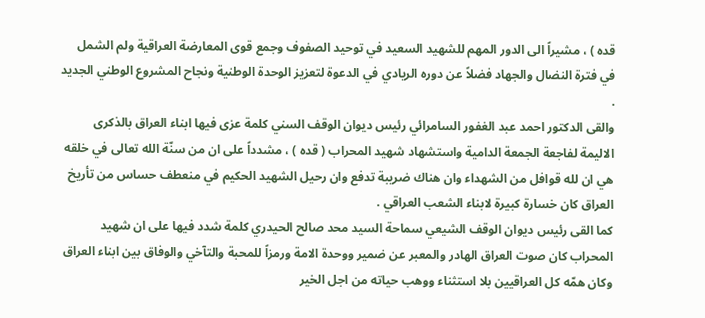قده ) ، مشيراً الى الدور المهم للشهيد السعيد في توحيد الصفوف وجمع قوى المعارضة العراقية ولم الشمل في فترة النضال والجهاد فضلاً عن دوره الريادي في الدعوة لتعزيز الوحدة الوطنية ونجاح المشروع الوطني الجديد .
والقى الدكتور احمد عبد الغفور السامرائي رئيس ديوان الوقف السني كلمة عزى فيها ابناء العراق بالذكرى الاليمة لفاجعة الجمعة الدامية واستشهاد شهيد المحراب ( قده ) ، مشدداً على ان من سنّة الله تعالى في خلقه هي ان لله قوافل من الشهداء وان هناك ضريبة تدفع وان رحيل الشهيد الحكيم في منعطف حساس من تأريخ العراق كان خسارة كبيرة لابناء الشعب العراقي .
كما القى رئيس ديوان الوقف الشيعي سماحة السيد محد صالح الحيدري كلمة شدد فيها على ان شهيد المحراب كان صوت العراق الهادر والمعبر عن ضمير ووحدة الامة ورمزاً للمحبة والتآخي والوفاق بين ابناء العراق وكان همّه كل العراقيين بلا استثناء ووهب حياته من اجل الخير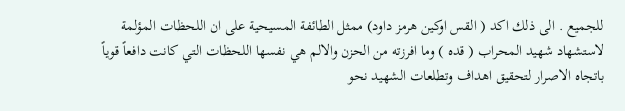للجميع . الى ذلك اكد ( القس اوكين هرمز داود) ممثل الطائفة المسيحية على ان اللحظات المؤلمة لاستشهاد شهيد المحراب ( قده ) وما افرزته من الحزن والالم هي نفسها اللحظات التي كانت دافعاً قوياً باتجاه الاصرار لتحقيق اهداف وتطلعات الشهيد نحو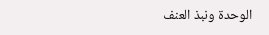الوحدة ونبذ العنف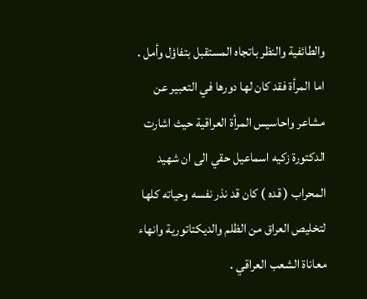والطائفية والنظر باتجاه المستقبل بتفاؤل وأمل .
اما المرأة فقد كان لها دورها في التعبير عن مشاعر واحاسيس المرأة العراقية حيث اشارت الدكتورة زكيه اسماعيل حقي الى ان شهيد المحراب ( قده ) كان قد نذر نفسه وحياته كلها لتخليص العراق من الظلم والديكتاتورية وانهاء معاناة الشعب العراقي .